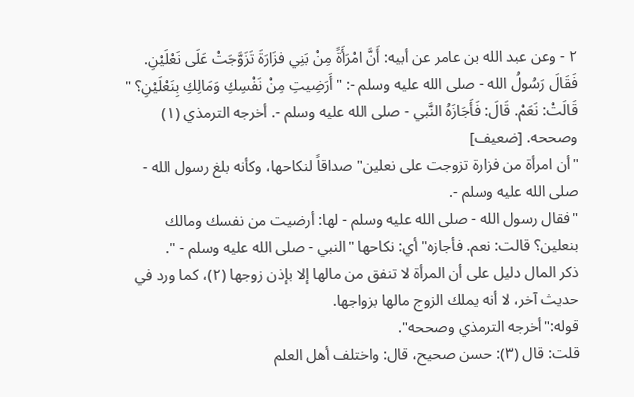٢ - وعن عبد الله بن عامر عن أبيه: أَنَّ امْرَأَةً مِنْ بَنِي فزَارَةَ تَزَوَّجَتْ عَلَى نَعْلَيْنِ. فَقَالَ رَسُولُ الله - صلى الله عليه وسلم -: "أَرَضِيتِ مِنْ نَفْسِكِ وَمَالِكِ بِنَعْلَيْنِ؟ " قَالَتْ: نَعَمْ. قَالَ: فَأَجَازَهُ النَّبي - صلى الله عليه وسلم -. أخرجه الترمذي (١) وصححه. [ضعيف]
"أن امرأة من فزارة تزوجت على نعلين" صداقاً لنكاحها، وكأنه بلغ رسول الله - صلى الله عليه وسلم -.
"فقال رسول الله - صلى الله عليه وسلم - لها: أرضيت من نفسك ومالك بنعلين؟ قالت: نعم. فأجازه" أي: نكاحها "النبي - صلى الله عليه وسلم - ".
ذكر المال دليل على أن المرأة لا تنفق من مالها إلا بإذن زوجها (٢)، كما ورد في حديث آخر، لا أنه يملك الزوج مالها بزواجها.
قوله:"أخرجه الترمذي وصححه".
قلت: قال (٣): حسن صحيح، قال: واختلف أهل العلم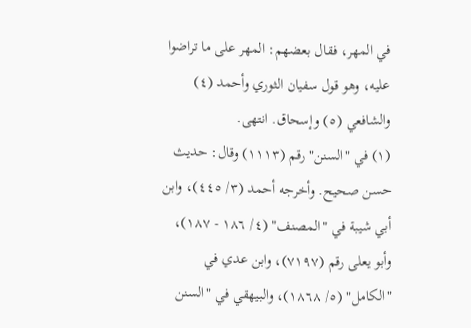في المهر، فقال بعضهم: المهر على ما تراضوا عليه، وهو قول سفيان الثوري وأحمد (٤) والشافعي (٥) وإسحاق. انتهى.
(١) في "السنن" رقم (١١١٣) وقال: حديث حسن صحيح. وأخرجه أحمد (٣/ ٤٤٥)، وابن أبي شيبة في "المصنف" (٤/ ١٨٦ - ١٨٧)، وأبو يعلى رقم (٧١٩٧)، وابن عدي في "الكامل" (٥/ ١٨٦٨)، والبيهقي في "السنن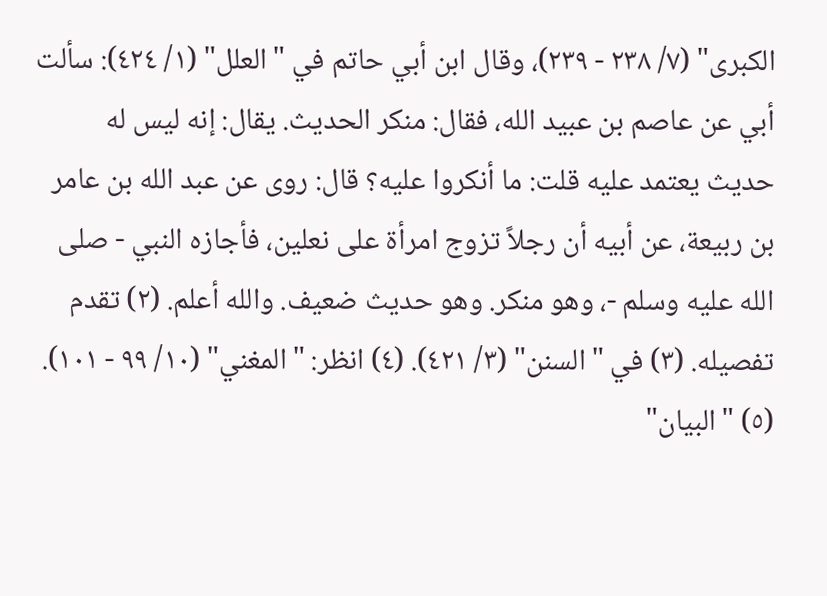الكبرى" (٧/ ٢٣٨ - ٢٣٩)، وقال ابن أبي حاتم في "العلل" (١/ ٤٢٤): سألت أبي عن عاصم بن عبيد الله، فقال: منكر الحديث. يقال: إنه ليس له حديث يعتمد عليه قلت: ما أنكروا عليه؟ قال: روى عن عبد الله بن عامر بن ربيعة، عن أبيه أن رجلاً تزوج امرأة على نعلين، فأجازه النبي - صلى الله عليه وسلم -، وهو منكر. وهو حديث ضعيف. والله أعلم. (٢) تقدم تفصيله. (٣) في "السنن" (٣/ ٤٢١). (٤) انظر: "المغني" (١٠/ ٩٩ - ١٠١). (٥) "البيان"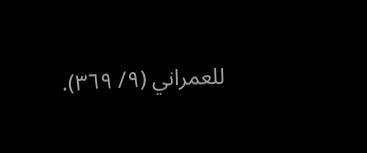للعمراني (٩/ ٣٦٩).